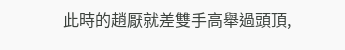此時的趙厭就差雙手高舉過頭頂,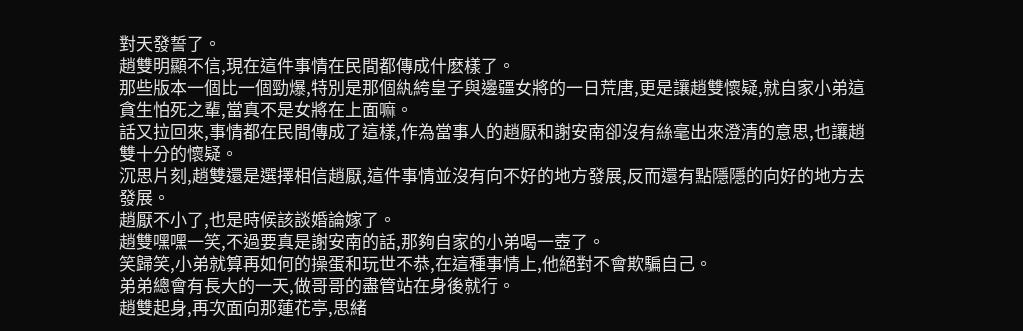對天發誓了。
趙雙明顯不信,現在這件事情在民間都傳成什麽樣了。
那些版本一個比一個勁爆,特別是那個紈絝皇子與邊疆女將的一日荒唐,更是讓趙雙懷疑,就自家小弟這貪生怕死之輩,當真不是女將在上面嘛。
話又拉回來,事情都在民間傳成了這樣,作為當事人的趙厭和謝安南卻沒有絲毫出來澄清的意思,也讓趙雙十分的懷疑。
沉思片刻,趙雙還是選擇相信趙厭,這件事情並沒有向不好的地方發展,反而還有點隱隱的向好的地方去發展。
趙厭不小了,也是時候該談婚論嫁了。
趙雙嘿嘿一笑,不過要真是謝安南的話,那夠自家的小弟喝一壺了。
笑歸笑,小弟就算再如何的操蛋和玩世不恭,在這種事情上,他絕對不會欺騙自己。
弟弟總會有長大的一天,做哥哥的盡管站在身後就行。
趙雙起身,再次面向那蓮花亭,思緒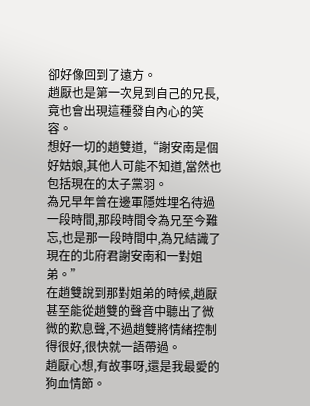卻好像回到了遠方。
趙厭也是第一次見到自己的兄長,竟也會出現這種發自內心的笑容。
想好一切的趙雙道,“謝安南是個好姑娘,其他人可能不知道,當然也包括現在的太子黨羽。
為兄早年曾在邊軍隱姓埋名待過一段時間,那段時間令為兄至今難忘,也是那一段時間中,為兄結識了現在的北府君謝安南和一對姐弟。”
在趙雙說到那對姐弟的時候,趙厭甚至能從趙雙的聲音中聽出了微微的歎息聲,不過趙雙將情緒控制得很好,很快就一語帶過。
趙厭心想,有故事呀,還是我最愛的狗血情節。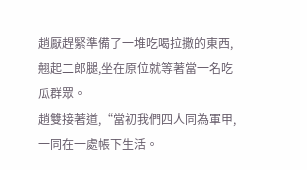趙厭趕緊準備了一堆吃喝拉撒的東西,翹起二郎腿,坐在原位就等著當一名吃瓜群眾。
趙雙接著道,“當初我們四人同為軍甲,一同在一處帳下生活。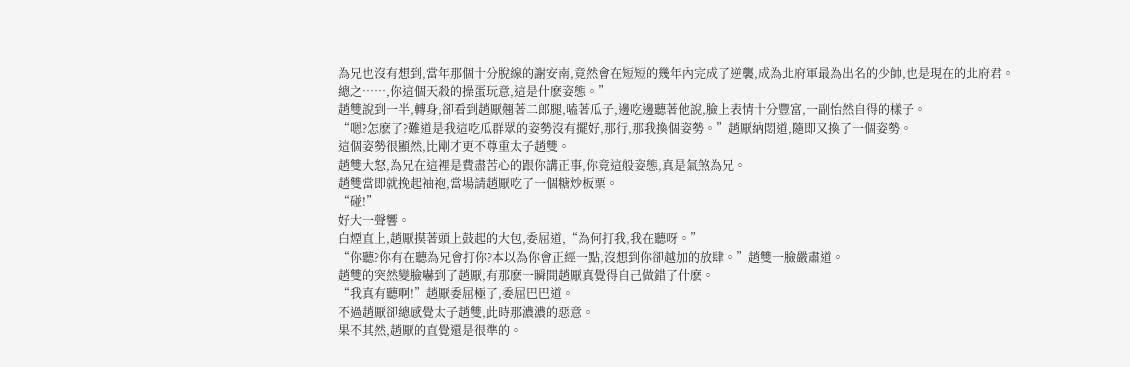為兄也沒有想到,當年那個十分脫線的謝安南,竟然會在短短的幾年內完成了逆襲,成為北府軍最為出名的少帥,也是現在的北府君。
總之……,你這個天殺的操蛋玩意,這是什麽姿態。”
趙雙說到一半,轉身,卻看到趙厭翹著二郎腿,嗑著瓜子,邊吃邊聽著他說,臉上表情十分豐富,一副怡然自得的樣子。
“嗯?怎麽了?難道是我這吃瓜群眾的姿勢沒有擺好,那行,那我換個姿勢。”趙厭納悶道,隨即又換了一個姿勢。
這個姿勢很顯然,比剛才更不尊重太子趙雙。
趙雙大怒,為兄在這裡是費盡苦心的跟你講正事,你竟這般姿態,真是氣煞為兄。
趙雙當即就挽起袖袍,當場請趙厭吃了一個糖炒板栗。
“碰!”
好大一聲響。
白煙直上,趙厭摸著頭上鼓起的大包,委屈道,“為何打我,我在聽呀。”
“你聽?你有在聽為兄會打你?本以為你會正經一點,沒想到你卻越加的放肆。”趙雙一臉嚴肅道。
趙雙的突然變臉嚇到了趙厭,有那麽一瞬間趙厭真覺得自己做錯了什麽。
“我真有聽啊!”趙厭委屈極了,委屈巴巴道。
不過趙厭卻總感覺太子趙雙,此時那濃濃的惡意。
果不其然,趙厭的直覺還是很準的。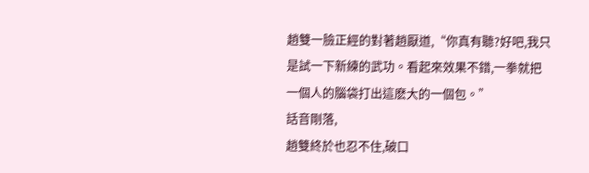趙雙一臉正經的對著趙厭道,“你真有聽?好吧,我只是試一下新練的武功。看起來效果不錯,一拳就把一個人的腦袋打出這麽大的一個包。”
話音剛落,
趙雙終於也忍不住,破口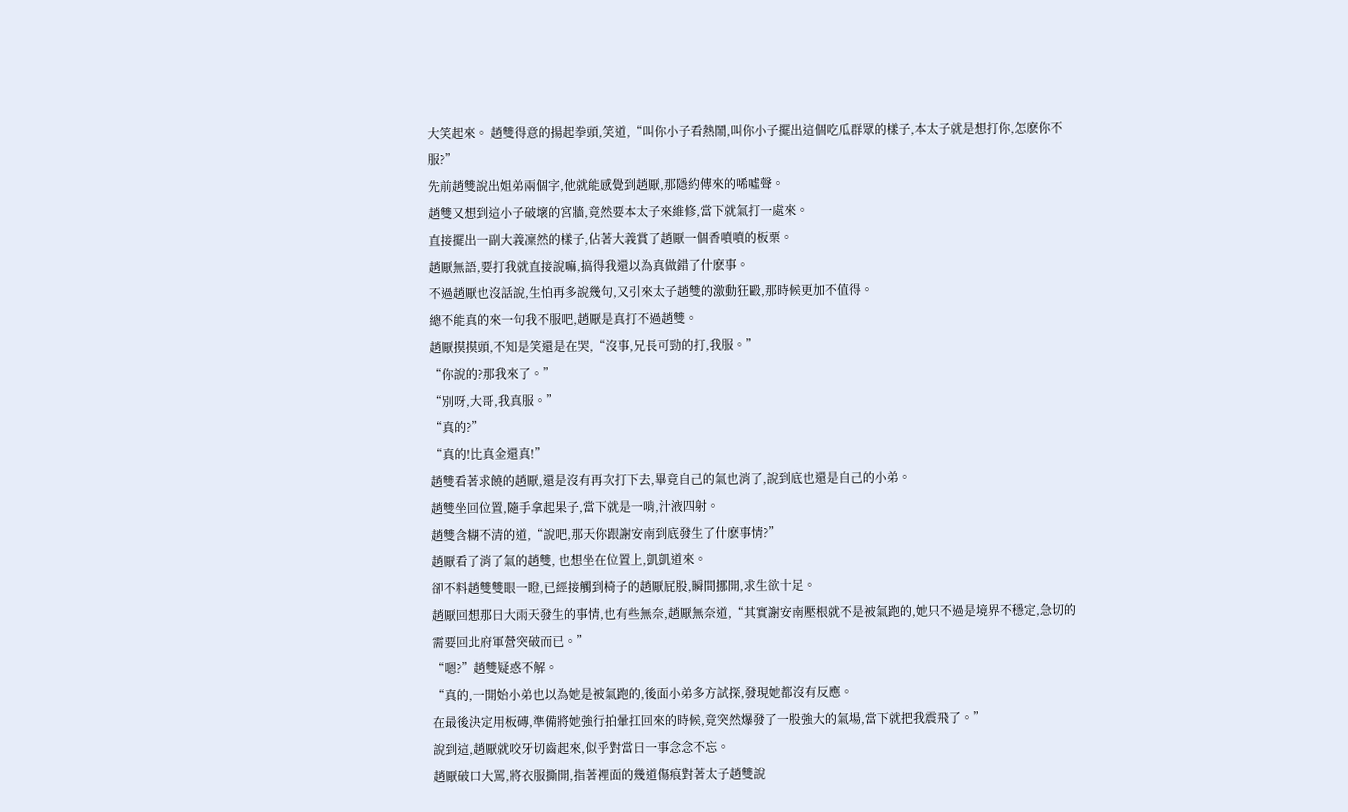大笑起來。 趙雙得意的揚起拳頭,笑道,“叫你小子看熱鬧,叫你小子擺出這個吃瓜群眾的樣子,本太子就是想打你,怎麽你不服?”
先前趙雙說出姐弟兩個字,他就能感覺到趙厭,那隱約傳來的唏噓聲。
趙雙又想到這小子破壞的宮牆,竟然要本太子來維修,當下就氣打一處來。
直接擺出一副大義凜然的樣子,佔著大義賞了趙厭一個香噴噴的板栗。
趙厭無語,要打我就直接說嘛,搞得我還以為真做錯了什麽事。
不過趙厭也沒話說,生怕再多說幾句,又引來太子趙雙的激動狂毆,那時候更加不值得。
總不能真的來一句我不服吧,趙厭是真打不過趙雙。
趙厭摸摸頭,不知是笑還是在哭,“沒事,兄長可勁的打,我服。”
“你說的?那我來了。”
“別呀,大哥,我真服。”
“真的?”
“真的!比真金還真!”
趙雙看著求饒的趙厭,還是沒有再次打下去,畢竟自己的氣也消了,說到底也還是自己的小弟。
趙雙坐回位置,隨手拿起果子,當下就是一啃,汁液四射。
趙雙含糊不清的道,“說吧,那天你跟謝安南到底發生了什麽事情?”
趙厭看了消了氣的趙雙, 也想坐在位置上,凱凱道來。
卻不料趙雙雙眼一瞪,已經接觸到椅子的趙厭屁股,瞬間挪開,求生欲十足。
趙厭回想那日大雨天發生的事情,也有些無奈,趙厭無奈道,“其實謝安南壓根就不是被氣跑的,她只不過是境界不穩定,急切的需要回北府軍營突破而已。”
“嗯?”趙雙疑惑不解。
“真的,一開始小弟也以為她是被氣跑的,後面小弟多方試探,發現她都沒有反應。
在最後決定用板磚,準備將她強行拍暈扛回來的時候,竟突然爆發了一股強大的氣場,當下就把我震飛了。”
說到這,趙厭就咬牙切齒起來,似乎對當日一事念念不忘。
趙厭破口大罵,將衣服撕開,指著裡面的幾道傷痕對著太子趙雙說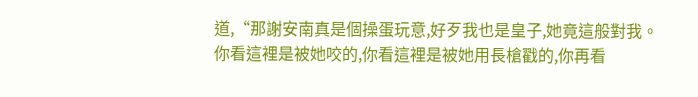道,“那謝安南真是個操蛋玩意,好歹我也是皇子,她竟這般對我。
你看這裡是被她咬的,你看這裡是被她用長槍戳的,你再看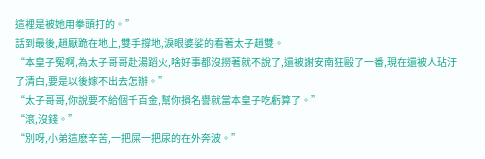這裡是被她用拳頭打的。”
話到最後,趙厭跪在地上,雙手撐地,淚眼婆娑的看著太子趙雙。
“本皇子冤啊,為太子哥哥赴湯蹈火,啥好事都沒撈著就不說了,還被謝安南狂毆了一番,現在還被人玷汙了清白,要是以後嫁不出去怎辦。”
“太子哥哥,你說要不給個千百金,幫你損名譽就當本皇子吃虧算了。”
“滾,沒錢。”
“別呀,小弟這麽辛苦,一把屎一把尿的在外奔波。”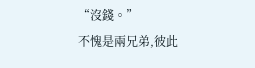“沒錢。”
不愧是兩兄弟,彼此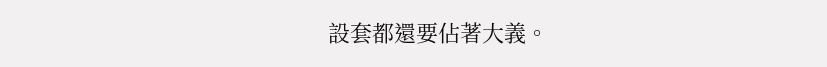設套都還要佔著大義。